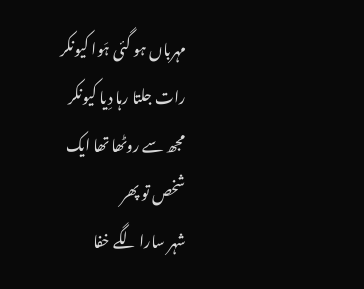مہرباں ہو گئی ہَوا کیونکر
رات جلتا رہا دِیا کیونکر
مجھ سے روٹھا تھا ایک شخص تو پھر
شہر سارا لگے خفا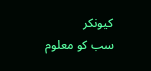کیونکر
سب کو معلوم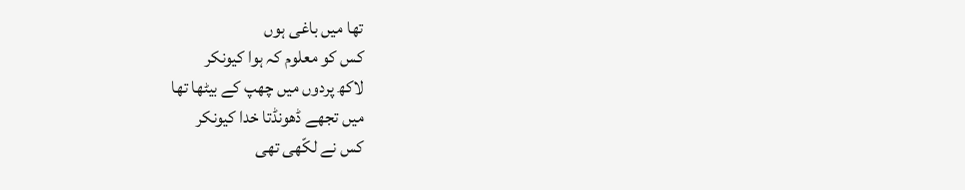تھا میں باغی ہوں
کس کو معلوم کہ ہوا کیونکر
لاکھ پردوں میں چھپ کے بیٹھا تھا
میں تجھے ڈھونڈتا خدا کیونکر
کس نے لکّھی تھی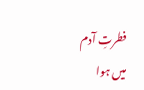فطرتِ آدم
میں ہوا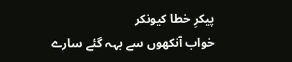پیکرِ خطا کیونکر
خواب آنکھوں سے بہہ گئے سارے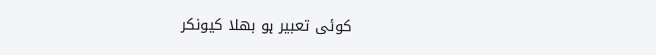کوئی تعبیر ہو بھلا کیونکر